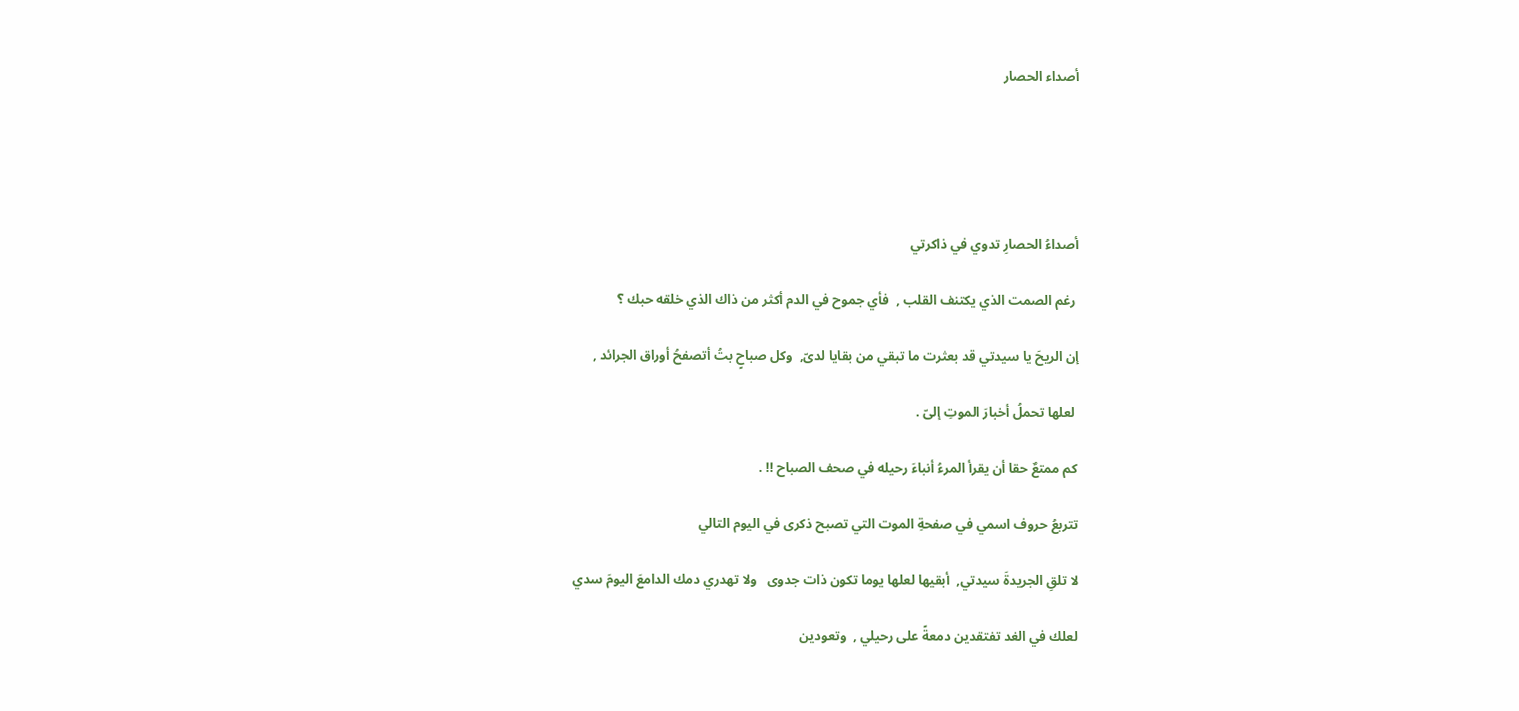أصداء الحصار





أصداءُ الحصارِ تدوي في ذاكرتي

 رغم الصمت الذي يكتنف القلب ,  فأي جموح في الدم أكثر من ذاك الذي خلقه حبك ؟

إن الريحَ يا سيدتي قد بعثرت ما تبقي من بقايا لدىّ,  وكل صباحٍ بتُ أتصفحُ أوراق الجرائد ,

 لعلها تحملُ أخبارَ الموتِ إلىّ .

كم ممتعٌ حقا أن يقرأ المرءُ أنباءَ رحيله في صحف الصباح !! .

تتربعُ حروف اسمي في صفحةِ الموت التي تصبح ذكرى في اليوم التالي

لا تلقِ الجريدةَ سيدتي,  أبقيها لعلها يوما تكون ذات جدوى   ولا تهدري دمك الدامعَ اليومَ سدي

لعلك في الغد تفتقدين دمعةً على رحيلي ,  وتعودين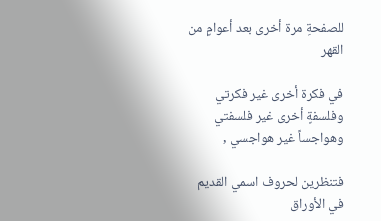للصفحةِ مرة أخرى بعد أعوامٍ من القهر

في فكرة أخرى غير فكرتي وفلسفةٍ أخرى غير فلسفتي وهواجساً غير هواجسي ,

فتنظرين لحروف اسمي القديم في الأوراق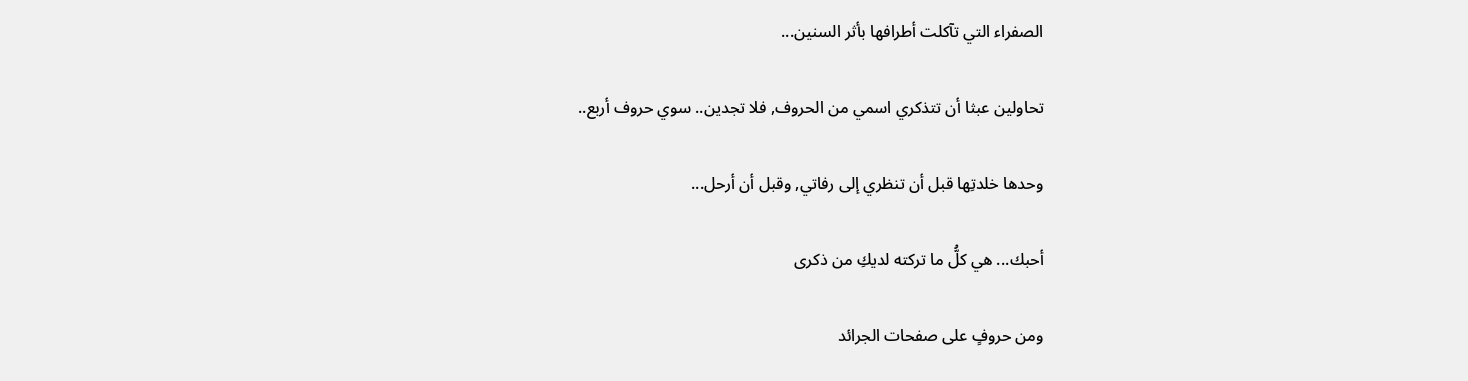الصفراء التي تآكلت أطرافها بأثر السنين...

تحاولين عبثا أن تتذكري اسمي من الحروف, فلا تجدين.. سوي حروف أربع..

وحدها خلدتِها قبل أن تنظري إلى رفاتي, وقبل أن أرحل...

أحبك... هي كلُّ ما تركته لديكِ من ذكرى

ومن حروفٍ على صفحات الجرائد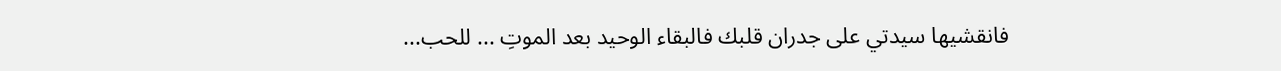فانقشيها سيدتي على جدران قلبك فالبقاء الوحيد بعد الموتِ ... للحب...